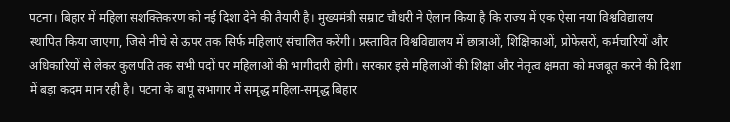पटना। बिहार में महिला सशक्तिकरण को नई दिशा देने की तैयारी है। मुख्यमंत्री सम्राट चौधरी ने ऐलान किया है कि राज्य में एक ऐसा नया विश्वविद्यालय स्थापित किया जाएगा, जिसे नीचे से ऊपर तक सिर्फ महिलाएं संचालित करेंगी। प्रस्तावित विश्वविद्यालय में छात्राओं, शिक्षिकाओं, प्रोफेसरों, कर्मचारियों और अधिकारियों से लेकर कुलपति तक सभी पदों पर महिलाओं की भागीदारी होगी। सरकार इसे महिलाओं की शिक्षा और नेतृत्व क्षमता को मजबूत करने की दिशा में बड़ा कदम मान रही है। पटना के बापू सभागार में समृद्ध महिला-समृद्ध बिहार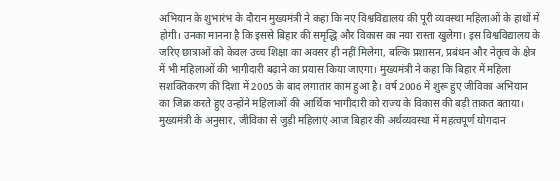अभियान के शुभारंभ के दौरान मुख्यमंत्री ने कहा कि नए विश्वविद्यालय की पूरी व्यवस्था महिलाओं के हाथों में होगी। उनका मानना है कि इससे बिहार की समृद्धि और विकास का नया रास्ता खुलेगा। इस विश्वविद्यालय के जरिए छात्राओं को केवल उच्च शिक्षा का अवसर ही नहीं मिलेगा, बल्कि प्रशासन, प्रबंधन और नेतृत्व के क्षेत्र में भी महिलाओं की भागीदारी बढ़ाने का प्रयास किया जाएगा। मुख्यमंत्री ने कहा कि बिहार में महिला सशक्तिकरण की दिशा में 2005 के बाद लगातार काम हुआ है। वर्ष 2006 में शुरू हुए जीविका अभियान का जिक्र करते हुए उन्होंने महिलाओं की आर्थिक भागीदारी को राज्य के विकास की बड़ी ताकत बताया। मुख्यमंत्री के अनुसार, जीविका से जुड़ी महिलाएं आज बिहार की अर्थव्यवस्था में महत्वपूर्ण योगदान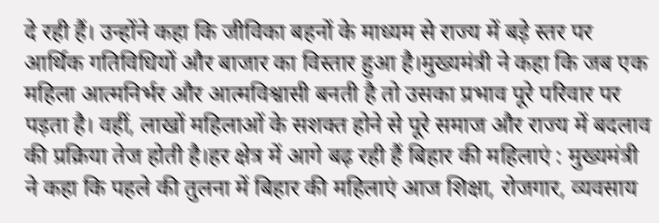दे रही हैं। उन्होंने कहा कि जीविका बहनों के माध्यम से राज्य में बड़े स्तर पर आर्थिक गतिविधियों और बाजार का विस्तार हुआ है।मुख्यमंत्री ने कहा कि जब एक महिला आत्मनिर्भर और आत्मविश्वासी बनती है तो उसका प्रभाव पूरे परिवार पर पड़ता है। वहीं, लाखों महिलाओं के सशक्त होने से पूरे समाज और राज्य में बदलाव की प्रक्रिया तेज होती है।हर क्षेत्र में आगे बढ़ रही हैं बिहार की महिलाएं : मुख्यमंत्री ने कहा कि पहले की तुलना में बिहार की महिलाएं आज शिक्षा, रोजगार, व्यवसाय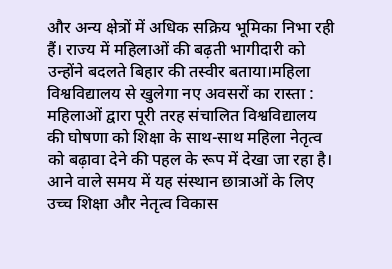और अन्य क्षेत्रों में अधिक सक्रिय भूमिका निभा रही हैं। राज्य में महिलाओं की बढ़ती भागीदारी को उन्होंने बदलते बिहार की तस्वीर बताया।महिला विश्वविद्यालय से खुलेगा नए अवसरों का रास्ता : महिलाओं द्वारा पूरी तरह संचालित विश्वविद्यालय की घोषणा को शिक्षा के साथ-साथ महिला नेतृत्व को बढ़ावा देने की पहल के रूप में देखा जा रहा है। आने वाले समय में यह संस्थान छात्राओं के लिए उच्च शिक्षा और नेतृत्व विकास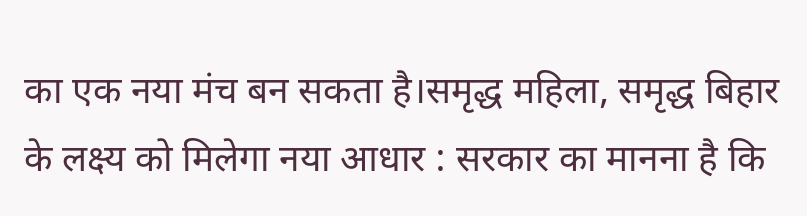का एक नया मंच बन सकता है।समृद्ध महिला, समृद्ध बिहार के लक्ष्य को मिलेगा नया आधार : सरकार का मानना है कि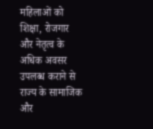महिलाओं को शिक्षा, रोजगार और नेतृत्व के अधिक अवसर उपलब्ध कराने से राज्य के सामाजिक और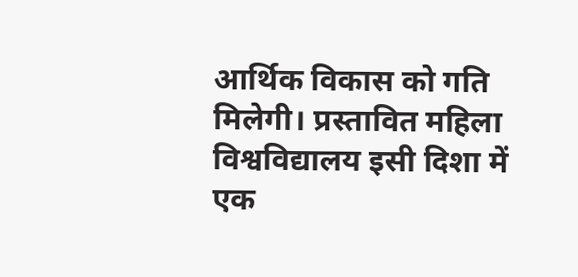आर्थिक विकास को गति मिलेगी। प्रस्तावित महिला विश्वविद्यालय इसी दिशा में एक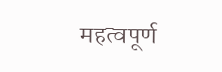महत्वपूर्ण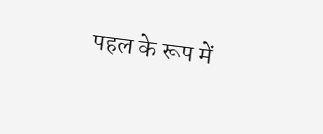पहल के रूप में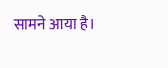सामने आया है।